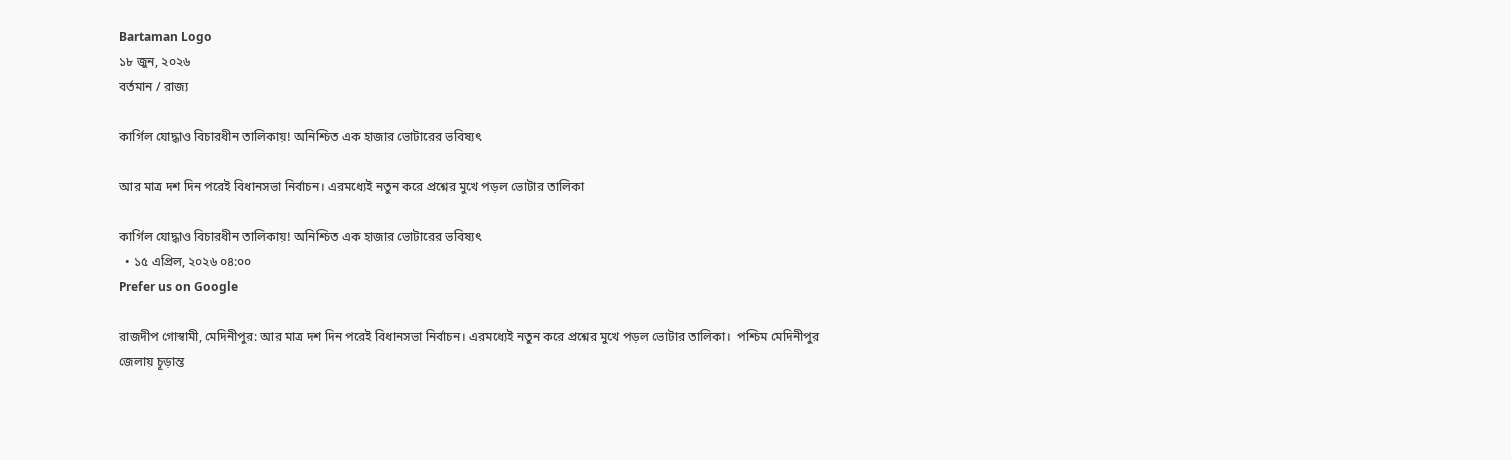Bartaman Logo
১৮ জুন, ২০২৬
বর্তমান / রাজ্য

কার্গিল যোদ্ধাও বিচারধীন তালিকায়! অনিশ্চিত এক হাজার ভোটারের ভবিষ্যৎ

আর মাত্র দশ দিন পরেই বিধানসভা নির্বাচন। এরমধ্যেই নতুন করে প্রশ্নের মুখে পড়ল ভোটার তালিকা

কার্গিল যোদ্ধাও বিচারধীন তালিকায়! অনিশ্চিত এক হাজার ভোটারের ভবিষ্যৎ
  • ১৫ এপ্রিল, ২০২৬ ০৪:০০
Prefer us on Google

রাজদীপ গোস্বামী, মেদিনীপুর: আর মাত্র দশ দিন পরেই বিধানসভা নির্বাচন। এরমধ্যেই নতুন করে প্রশ্নের মুখে পড়ল ভোটার তালিকা।  পশ্চিম মেদিনীপুর জেলায় চূড়ান্ত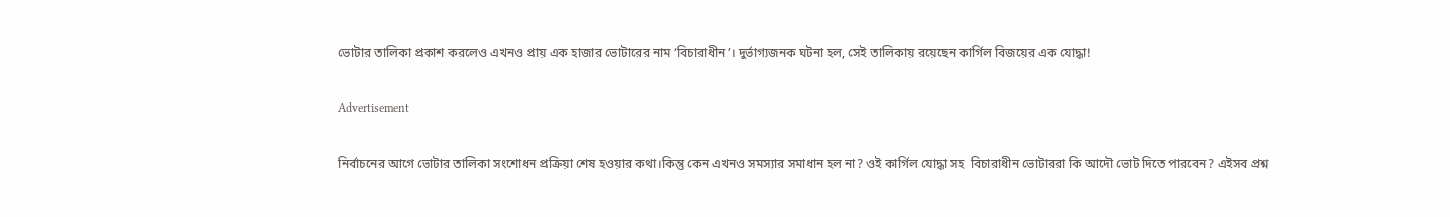ভোটার তালিকা প্রকাশ করলেও এখনও প্রায় এক হাজার ভোটারের নাম ‘বিচারাধীন’। দুর্ভাগ্যজনক ঘটনা হল, সেই তালিকায় রয়েছেন কার্গিল বিজয়ের এক যোদ্ধা!

Advertisement

নির্বাচনের আগে ভোটার তালিকা সংশোধন প্রক্রিয়া শেষ হওয়ার কথা।কিন্তু কেন এখনও সমস্যার সমাধান হল না? ওই কার্গিল যোদ্ধা সহ  বিচারাধীন ভোটাররা কি আদৌ ভোট দিতে পারবেন? এইসব প্রশ্ন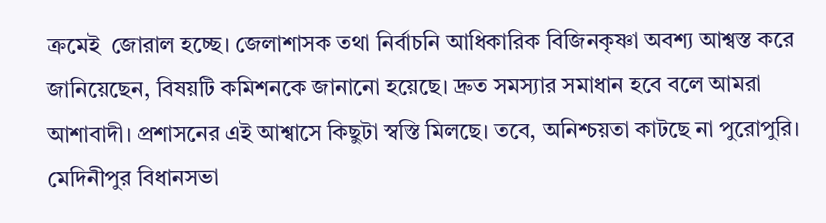ক্রমেই  জোরাল হচ্ছে। জেলাশাসক তথা নির্বাচনি আধিকারিক বিজিনকৃষ্ণা অবশ্য আশ্বস্ত করে জানিয়েছেন, বিষয়টি কমিশনকে জানানো হয়েছে। দ্রুত সমস্যার সমাধান হবে বলে আমরা আশাবাদী। প্রশাসনের এই আশ্বাসে কিছুটা স্বস্তি মিলছে। তবে, অনিশ্চয়তা কাটছে না পুরোপুরি।
মেদিনীপুর বিধানসভা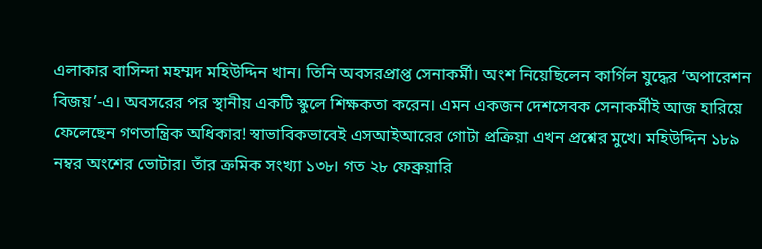এলাকার বাসিন্দা মহম্মদ মহিউদ্দিন খান। তিনি অবসরপ্রাপ্ত সেনাকর্মী। অংশ নিয়েছিলেন কার্গিল যুদ্ধের ‘অপারেশন বিজয়’-এ। অবসরের পর স্থানীয় একটি স্কুলে শিক্ষকতা করেন। এমন একজন দেশসেবক সেনাকর্মীই আজ হারিয়ে ফেলেছেন গণতান্ত্রিক অধিকার! স্বাভাবিকভাবেই এসআইআরের গোটা প্রক্রিয়া এখন প্রশ্নের মুখে। মহিউদ্দিন ১৮৯ নম্বর অংশের ভোটার। তাঁর ক্রমিক সংখ্যা ১৩৮। গত ২৮ ফেব্রুয়ারি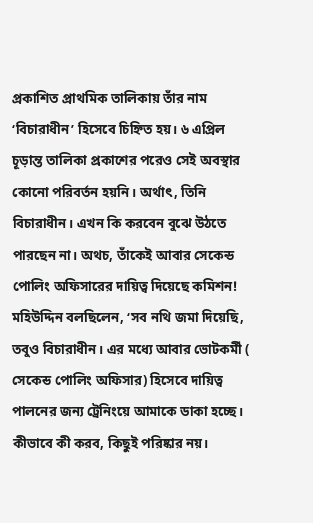প্রকাশিত প্রাথমিক তালিকায় তাঁর নাম ‘বিচারাধীন’ হিসেবে চিহ্নিত হয়। ৬ এপ্রিল চূড়ান্ত তালিকা প্রকাশের পরেও সেই অবস্থার কোনো পরিবর্তন হয়নি। অর্থাৎ, তিনি বিচারাধীন। এখন কি করবেন বুঝে উঠতে পারছেন না। অথচ, তাঁকেই আবার সেকেন্ড পোলিং অফিসারের দায়িত্ব দিয়েছে কমিশন!
মহিউদ্দিন বলছিলেন, ‘সব নথি জমা দিয়েছি, তবুও বিচারাধীন। এর মধ্যে আবার ভোটকর্মী ( সেকেন্ড পোলিং অফিসার) হিসেবে দায়িত্ব পালনের জন্য ট্রেনিংয়ে আমাকে ডাকা হচ্ছে। কীভাবে কী করব, কিছুই পরিষ্কার নয়।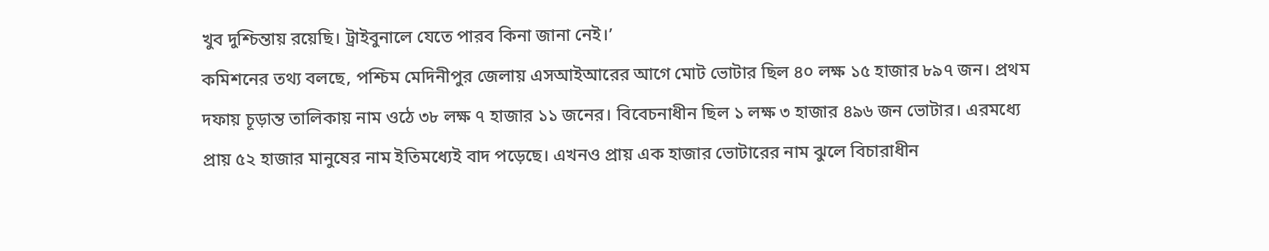খুব দুশ্চিন্তায় রয়েছি। ট্রাইবুনালে যেতে পারব কিনা জানা নেই।’
কমিশনের তথ্য বলছে, পশ্চিম মেদিনীপুর জেলায় এসআইআরের আগে মোট ভোটার ছিল ৪০ লক্ষ ১৫ হাজার ৮৯৭ জন। প্রথম দফায় চূড়ান্ত তালিকায় নাম ওঠে ৩৮ লক্ষ ৭ হাজার ১১ জনের। বিবেচনাধীন ছিল ১ লক্ষ ৩ হাজার ৪৯৬ জন ভোটার। এরমধ্যে প্রায় ৫২ হাজার মানুষের নাম ইতিমধ্যেই বাদ পড়েছে। এখনও প্রায় এক হাজার ভোটারের নাম ঝুলে বিচারাধীন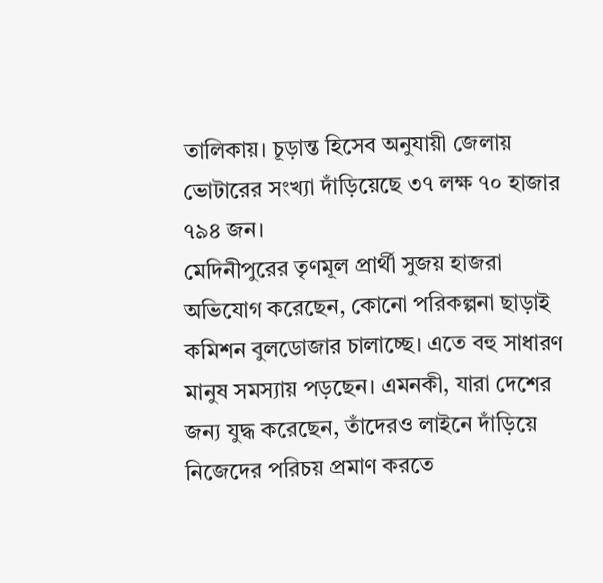তালিকায়। চূড়ান্ত হিসেব অনুযায়ী জেলায় ভোটারের সংখ্যা দাঁড়িয়েছে ৩৭ লক্ষ ৭০ হাজার ৭৯৪ জন।
মেদিনীপুরের তৃণমূল প্রার্থী সুজয় হাজরা অভিযোগ করেছেন, কোনো পরিকল্পনা ছাড়াই কমিশন বুলডোজার চালাচ্ছে। এতে বহু সাধারণ মানুষ সমস্যায় পড়ছেন। এমনকী, যারা দেশের জন্য যুদ্ধ করেছেন, তাঁদেরও লাইনে দাঁড়িয়ে নিজেদের পরিচয় প্রমাণ করতে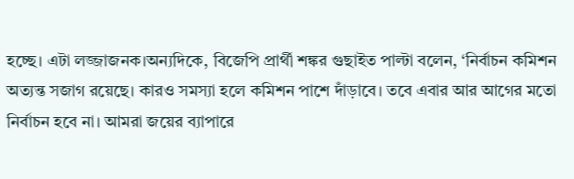হচ্ছে। এটা লজ্জাজনক।অন্যদিকে, বিজেপি প্রার্থী শঙ্কর গুছাইত পাল্টা বলেন, ‘নির্বাচন কমিশন অত্যন্ত সজাগ রয়েছে। কারও সমস্যা হলে কমিশন পাশে দাঁড়াবে। তবে এবার আর আগের মতো নির্বাচন হবে না। আমরা জয়ের ব্যাপারে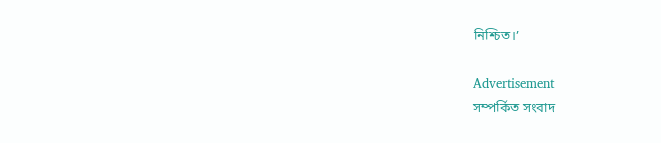নিশ্চিত।’

Advertisement
সম্পর্কিত সংবাদ